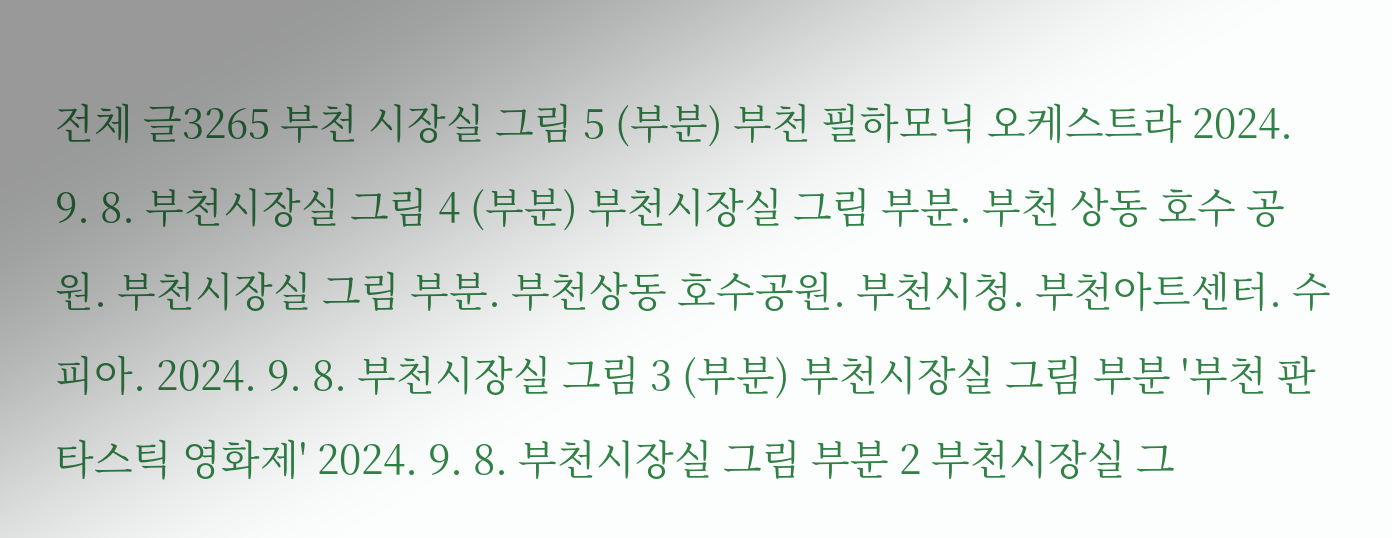전체 글3265 부천 시장실 그림 5 (부분) 부천 필하모닉 오케스트라 2024. 9. 8. 부천시장실 그림 4 (부분) 부천시장실 그림 부분. 부천 상동 호수 공원. 부천시장실 그림 부분. 부천상동 호수공원. 부천시청. 부천아트센터. 수피아. 2024. 9. 8. 부천시장실 그림 3 (부분) 부천시장실 그림 부분 '부천 판타스틱 영화제' 2024. 9. 8. 부천시장실 그림 부분 2 부천시장실 그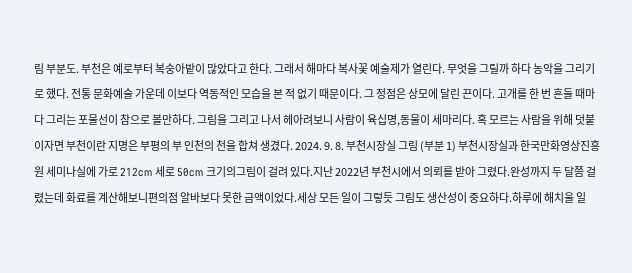림 부분도. 부천은 예로부터 복숭아밭이 많았다고 한다. 그래서 해마다 복사꽃 예술제가 열린다. 무엇을 그릴까 하다 농악을 그리기로 했다. 전통 문화예술 가운데 이보다 역동적인 모습을 본 적 없기 때문이다. 그 정점은 상모에 달린 끈이다. 고개를 한 번 흔들 때마다 그리는 포물선이 참으로 볼만하다. 그림을 그리고 나서 헤아려보니 사람이 육십명,동물이 세마리다. 혹 모르는 사람을 위해 덧붙이자면 부천이란 지명은 부평의 부 인천의 천을 합쳐 생겼다. 2024. 9. 8. 부천시장실 그림 (부분 1) 부천시장실과 한국만화영상진흥원 세미나실에 가로 212cm 세로 50cm 크기의그림이 걸려 있다.지난 2022년 부천시에서 의뢰를 받아 그렸다.완성까지 두 달쯤 걸렸는데 화료를 계산해보니편의점 알바보다 못한 금액이었다.세상 모든 일이 그렇듯 그림도 생산성이 중요하다.하루에 해치울 일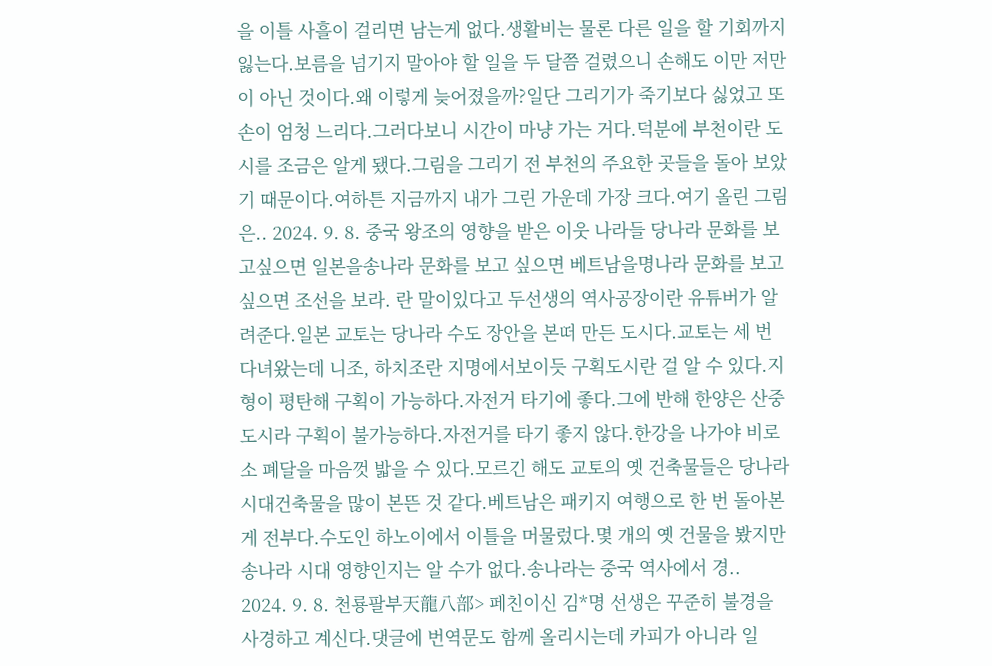을 이틀 사흘이 걸리면 남는게 없다.생활비는 물론 다른 일을 할 기회까지 잃는다.보름을 넘기지 말아야 할 일을 두 달쯤 걸렸으니 손해도 이만 저만이 아닌 것이다.왜 이렇게 늦어졌을까?일단 그리기가 죽기보다 싫었고 또 손이 엄청 느리다.그러다보니 시간이 마냥 가는 거다.덕분에 부천이란 도시를 조금은 알게 됐다.그림을 그리기 전 부천의 주요한 곳들을 돌아 보았기 때문이다.여하튼 지금까지 내가 그린 가운데 가장 크다.여기 올린 그림은.. 2024. 9. 8. 중국 왕조의 영향을 받은 이웃 나라들 당나라 문화를 보고싶으면 일본을송나라 문화를 보고 싶으면 베트남을명나라 문화를 보고 싶으면 조선을 보라. 란 말이있다고 두선생의 역사공장이란 유튜버가 알려준다.일본 교토는 당나라 수도 장안을 본떠 만든 도시다.교토는 세 번 다녀왔는데 니조, 하치조란 지명에서보이듯 구획도시란 걸 알 수 있다.지형이 평탄해 구획이 가능하다.자전거 타기에 좋다.그에 반해 한양은 산중 도시라 구획이 불가능하다.자전거를 타기 좋지 않다.한강을 나가야 비로소 폐달을 마음껏 밟을 수 있다.모르긴 해도 교토의 옛 건축물들은 당나라 시대건축물을 많이 본뜬 것 같다.베트남은 패키지 여행으로 한 번 돌아본 게 전부다.수도인 하노이에서 이틀을 머물렀다.몇 개의 옛 건물을 봤지만 송나라 시대 영향인지는 알 수가 없다.송나라는 중국 역사에서 경.. 2024. 9. 8. 천룡팔부天龍八部> 페친이신 김*명 선생은 꾸준히 불경을 사경하고 계신다.댓글에 번역문도 함께 올리시는데 카피가 아니라 일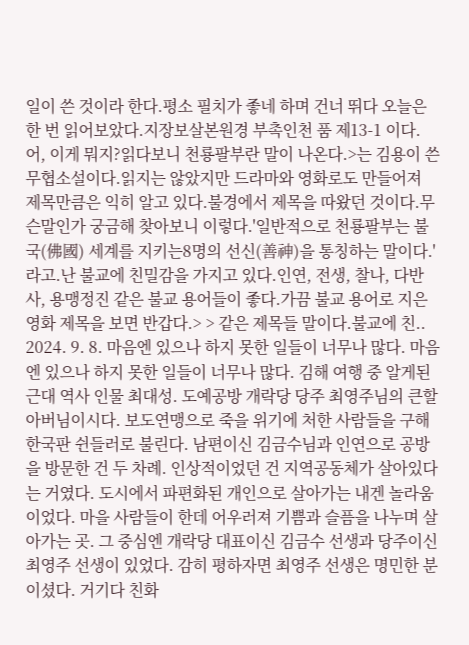일이 쓴 것이라 한다.평소 필치가 좋네 하며 건너 뛰다 오늘은 한 번 읽어보았다.지장보살본원경 부촉인천 품 제13-1 이다. 어, 이게 뭐지?읽다보니 천룡팔부란 말이 나온다.>는 김용이 쓴 무협소설이다.읽지는 않았지만 드라마와 영화로도 만들어져 제목만큼은 익히 알고 있다.불경에서 제목을 따왔던 것이다.무슨말인가 궁금해 찾아보니 이렇다.'일반적으로 천룡팔부는 불국(佛國) 세계를 지키는8명의 선신(善神)을 통칭하는 말이다.'라고.난 불교에 친밀감을 가지고 있다.인연, 전생, 찰나, 다반사, 용맹정진 같은 불교 용어들이 좋다.가끔 불교 용어로 지은 영화 제목을 보면 반갑다.> > 같은 제목들 말이다.불교에 친.. 2024. 9. 8. 마음엔 있으나 하지 못한 일들이 너무나 많다. 마음엔 있으나 하지 못한 일들이 너무나 많다. 김해 여행 중 알게된 근대 역사 인물 최대성. 도예공방 개락당 당주 최영주님의 큰할아버님이시다. 보도연맹으로 죽을 위기에 처한 사람들을 구해 한국판 쉰들러로 불린다. 남편이신 김금수님과 인연으로 공방을 방문한 건 두 차례. 인상적이었던 건 지역공동체가 살아있다는 거였다. 도시에서 파편화된 개인으로 살아가는 내겐 놀라움이었다. 마을 사람들이 한데 어우러져 기쁨과 슬픔을 나누며 살아가는 곳. 그 중심엔 개락당 대표이신 김금수 선생과 당주이신 최영주 선생이 있었다. 감히 평하자면 최영주 선생은 명민한 분이셨다. 거기다 친화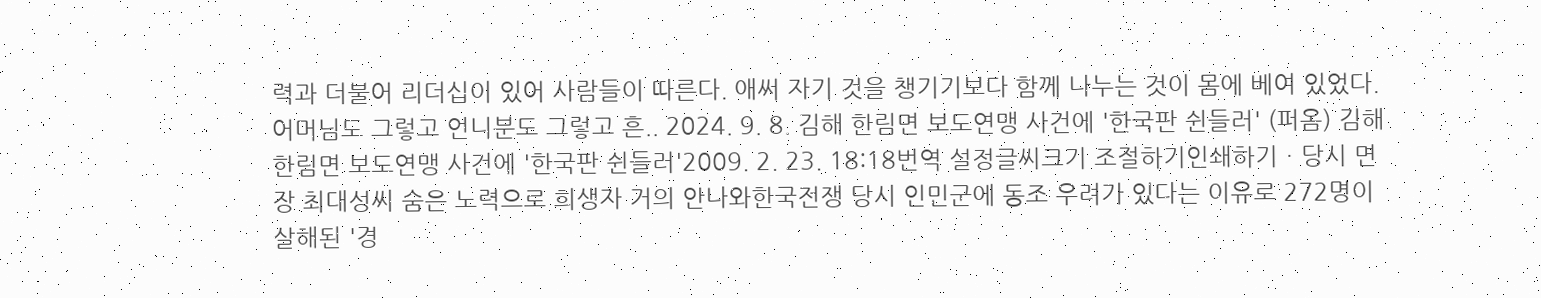력과 더불어 리더십이 있어 사람들이 따른다. 애써 자기 것을 챙기기보다 함께 나누는 것이 몸에 베여 있었다. 어머님도 그렇고 언니분도 그렇고 흔.. 2024. 9. 8. 김해 한림면 보도연맹 사건에 '한국판 쉰들러' (퍼옴) 김해 한림면 보도연맹 사건에 '한국판 쉰들러'2009. 2. 23. 18:18번역 설정글씨크기 조절하기인쇄하기ㆍ당시 면장 최대성씨 숨은 노력으로 희생자 거의 안나와한국전쟁 당시 인민군에 동조 우려가 있다는 이유로 272명이 살해된 '경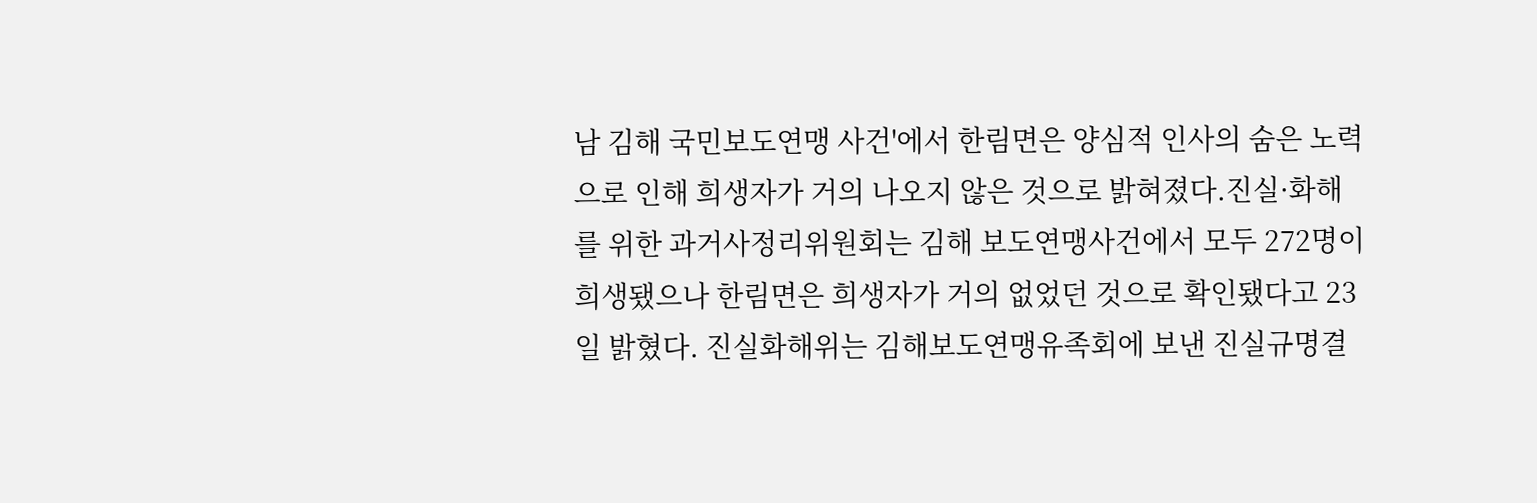남 김해 국민보도연맹 사건'에서 한림면은 양심적 인사의 숨은 노력으로 인해 희생자가 거의 나오지 않은 것으로 밝혀졌다.진실·화해를 위한 과거사정리위원회는 김해 보도연맹사건에서 모두 272명이 희생됐으나 한림면은 희생자가 거의 없었던 것으로 확인됐다고 23일 밝혔다. 진실화해위는 김해보도연맹유족회에 보낸 진실규명결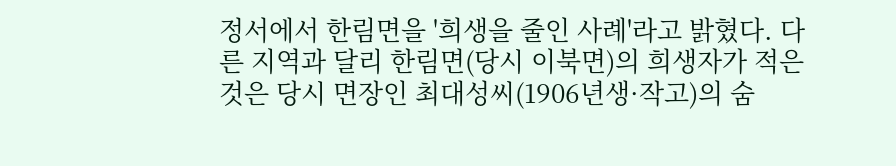정서에서 한림면을 '희생을 줄인 사례'라고 밝혔다. 다른 지역과 달리 한림면(당시 이북면)의 희생자가 적은 것은 당시 면장인 최대성씨(1906년생·작고)의 숨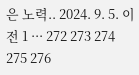은 노력.. 2024. 9. 5. 이전 1 ··· 272 273 274 275 276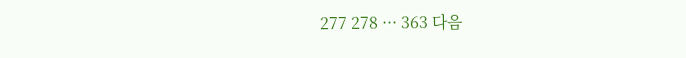277 278 ··· 363 다음